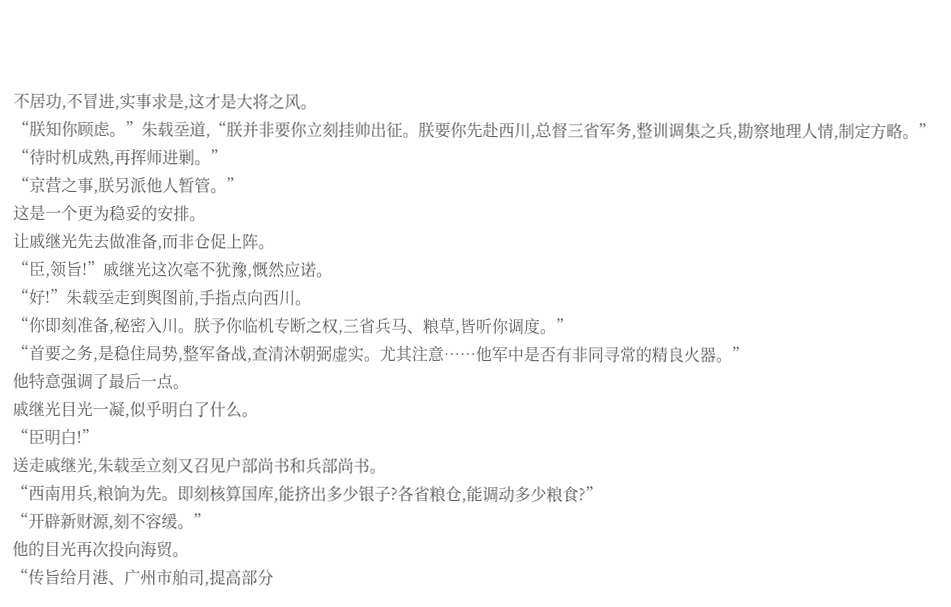不居功,不冒进,实事求是,这才是大将之风。
“朕知你顾虑。”朱载坖道,“朕并非要你立刻挂帅出征。朕要你先赴西川,总督三省军务,整训调集之兵,勘察地理人情,制定方略。”
“待时机成熟,再挥师进剿。”
“京营之事,朕另派他人暂管。”
这是一个更为稳妥的安排。
让戚继光先去做准备,而非仓促上阵。
“臣,领旨!”戚继光这次毫不犹豫,慨然应诺。
“好!”朱载坖走到舆图前,手指点向西川。
“你即刻准备,秘密入川。朕予你临机专断之权,三省兵马、粮草,皆听你调度。”
“首要之务,是稳住局势,整军备战,查清沐朝弼虚实。尤其注意……他军中是否有非同寻常的精良火器。”
他特意强调了最后一点。
戚继光目光一凝,似乎明白了什么。
“臣明白!”
送走戚继光,朱载坖立刻又召见户部尚书和兵部尚书。
“西南用兵,粮饷为先。即刻核算国库,能挤出多少银子?各省粮仓,能调动多少粮食?”
“开辟新财源,刻不容缓。”
他的目光再次投向海贸。
“传旨给月港、广州市舶司,提高部分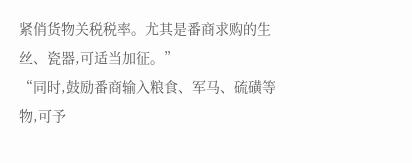紧俏货物关税税率。尤其是番商求购的生丝、瓷器,可适当加征。”
“同时,鼓励番商输入粮食、军马、硫磺等物,可予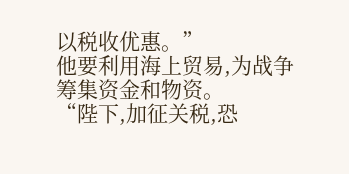以税收优惠。”
他要利用海上贸易,为战争筹集资金和物资。
“陛下,加征关税,恐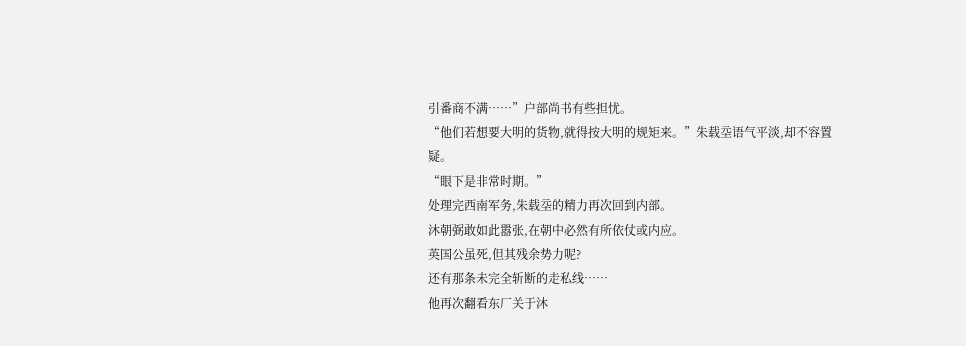引番商不满……”户部尚书有些担忧。
“他们若想要大明的货物,就得按大明的规矩来。”朱载坖语气平淡,却不容置疑。
“眼下是非常时期。”
处理完西南军务,朱载坖的精力再次回到内部。
沐朝弼敢如此嚣张,在朝中必然有所依仗或内应。
英国公虽死,但其残余势力呢?
还有那条未完全斩断的走私线……
他再次翻看东厂关于沐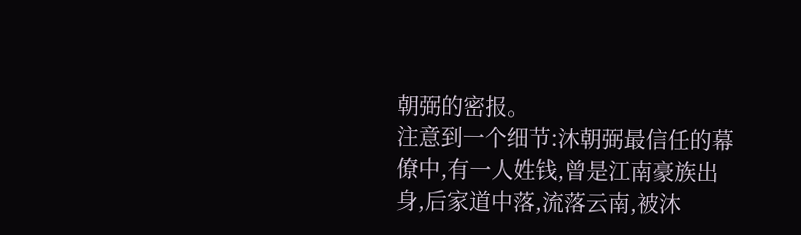朝弼的密报。
注意到一个细节:沐朝弼最信任的幕僚中,有一人姓钱,曾是江南豪族出身,后家道中落,流落云南,被沐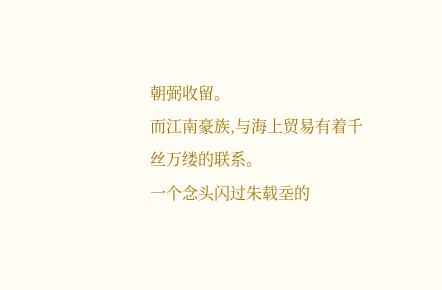朝弼收留。
而江南豪族,与海上贸易有着千丝万缕的联系。
一个念头闪过朱载坖的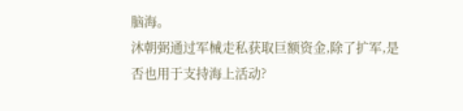脑海。
沐朝弼通过军械走私获取巨额资金,除了扩军,是否也用于支持海上活动?